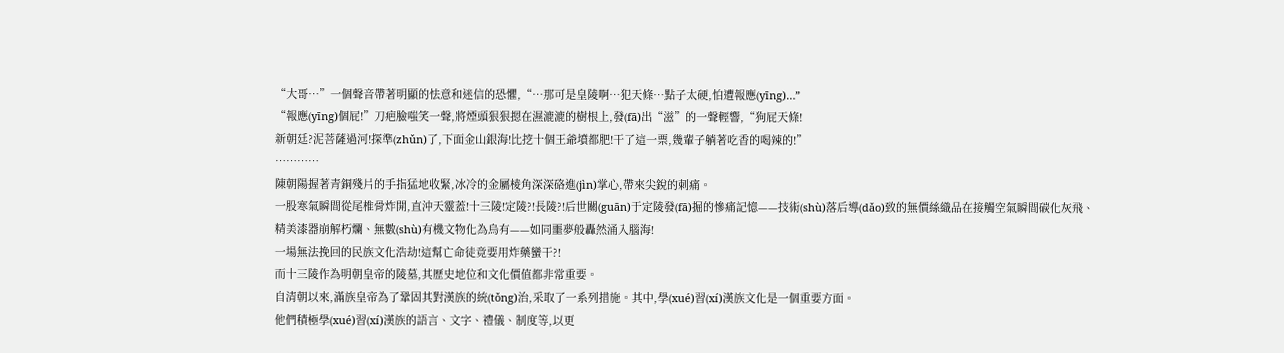“大哥…”一個聲音帶著明顯的怯意和迷信的恐懼,“…那可是皇陵啊…犯天條…點子太硬,怕遭報應(yīng)…”
“報應(yīng)個屁!”刀疤臉嗤笑一聲,將煙頭狠狠摁在濕漉漉的樹根上,發(fā)出“滋”的一聲輕響,“狗屁天條!
新朝廷?泥菩薩過河!探準(zhǔn)了,下面金山銀海!比挖十個王爺墳都肥!干了這一票,幾輩子躺著吃香的喝辣的!”
…………
陳朝陽握著青銅殘片的手指猛地收緊,冰冷的金屬棱角深深硌進(jìn)掌心,帶來尖銳的刺痛。
一股寒氣瞬間從尾椎骨炸開,直沖天靈蓋!十三陵!定陵?!長陵?!后世關(guān)于定陵發(fā)掘的慘痛記憶——技術(shù)落后導(dǎo)致的無價絲織品在接觸空氣瞬間碳化灰飛、
精美漆器崩解朽爛、無數(shù)有機文物化為烏有——如同噩夢般轟然涌入腦海!
一場無法挽回的民族文化浩劫!這幫亡命徒竟要用炸藥蠻干?!
而十三陵作為明朝皇帝的陵墓,其歷史地位和文化價值都非常重要。
自清朝以來,滿族皇帝為了鞏固其對漢族的統(tǒng)治,采取了一系列措施。其中,學(xué)習(xí)漢族文化是一個重要方面。
他們積極學(xué)習(xí)漢族的語言、文字、禮儀、制度等,以更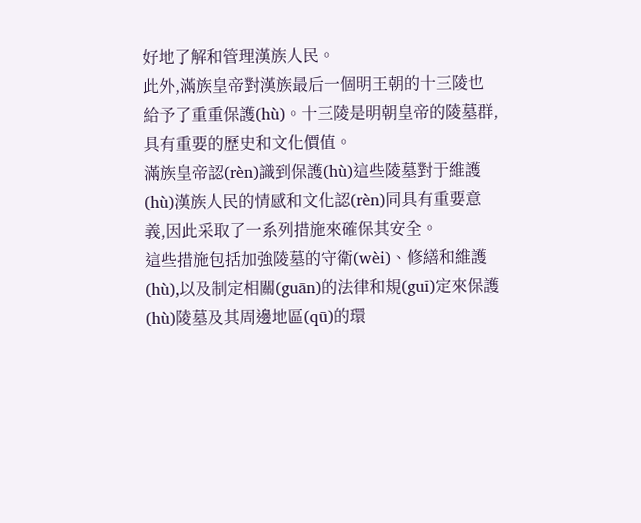好地了解和管理漢族人民。
此外,滿族皇帝對漢族最后一個明王朝的十三陵也給予了重重保護(hù)。十三陵是明朝皇帝的陵墓群,具有重要的歷史和文化價值。
滿族皇帝認(rèn)識到保護(hù)這些陵墓對于維護(hù)漢族人民的情感和文化認(rèn)同具有重要意義,因此采取了一系列措施來確保其安全。
這些措施包括加強陵墓的守衛(wèi)、修繕和維護(hù),以及制定相關(guān)的法律和規(guī)定來保護(hù)陵墓及其周邊地區(qū)的環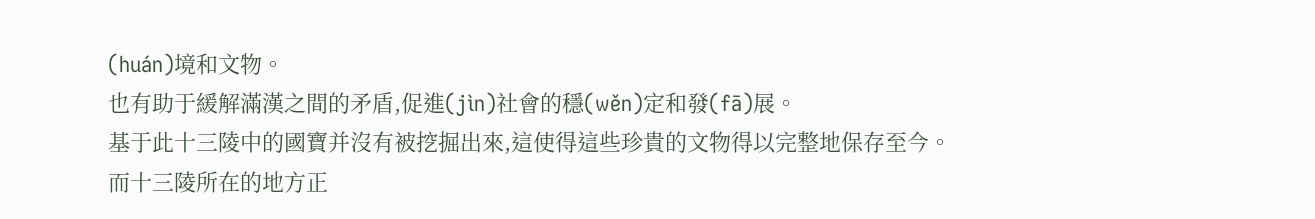(huán)境和文物。
也有助于緩解滿漢之間的矛盾,促進(jìn)社會的穩(wěn)定和發(fā)展。
基于此十三陵中的國寶并沒有被挖掘出來,這使得這些珍貴的文物得以完整地保存至今。
而十三陵所在的地方正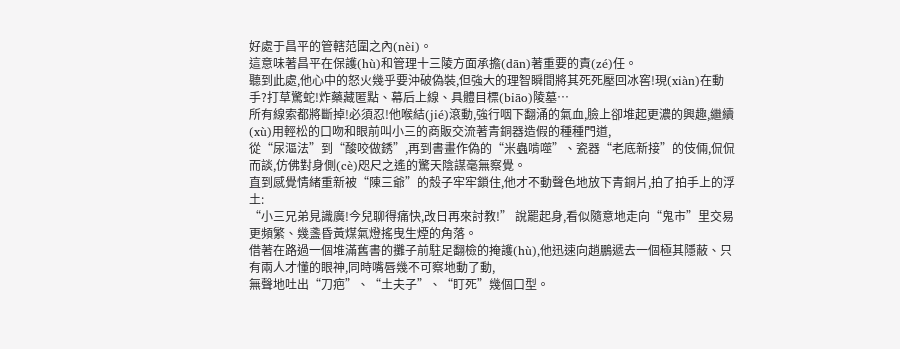好處于昌平的管轄范圍之內(nèi)。
這意味著昌平在保護(hù)和管理十三陵方面承擔(dān)著重要的責(zé)任。
聽到此處,他心中的怒火幾乎要沖破偽裝,但強大的理智瞬間將其死死壓回冰窖!現(xiàn)在動手?打草驚蛇!炸藥藏匿點、幕后上線、具體目標(biāo)陵墓…
所有線索都將斷掉!必須忍!他喉結(jié)滾動,強行咽下翻涌的氣血,臉上卻堆起更濃的興趣,繼續(xù)用輕松的口吻和眼前叫小三的商販交流著青銅器造假的種種門道,
從“尿漚法”到“酸咬做銹”,再到書畫作偽的“米蟲啃噬”、瓷器“老底新接”的伎倆,侃侃而談,仿佛對身側(cè)咫尺之遙的驚天陰謀毫無察覺。
直到感覺情緒重新被“陳三爺”的殼子牢牢鎖住,他才不動聲色地放下青銅片,拍了拍手上的浮土:
“小三兄弟見識廣!今兒聊得痛快,改日再來討教!” 說罷起身,看似隨意地走向“鬼市”里交易更頻繁、幾盞昏黃煤氣燈搖曳生煙的角落。
借著在路過一個堆滿舊書的攤子前駐足翻檢的掩護(hù),他迅速向趙鵬遞去一個極其隱蔽、只有兩人才懂的眼神,同時嘴唇幾不可察地動了動,
無聲地吐出“刀疤”、“土夫子”、“盯死”幾個口型。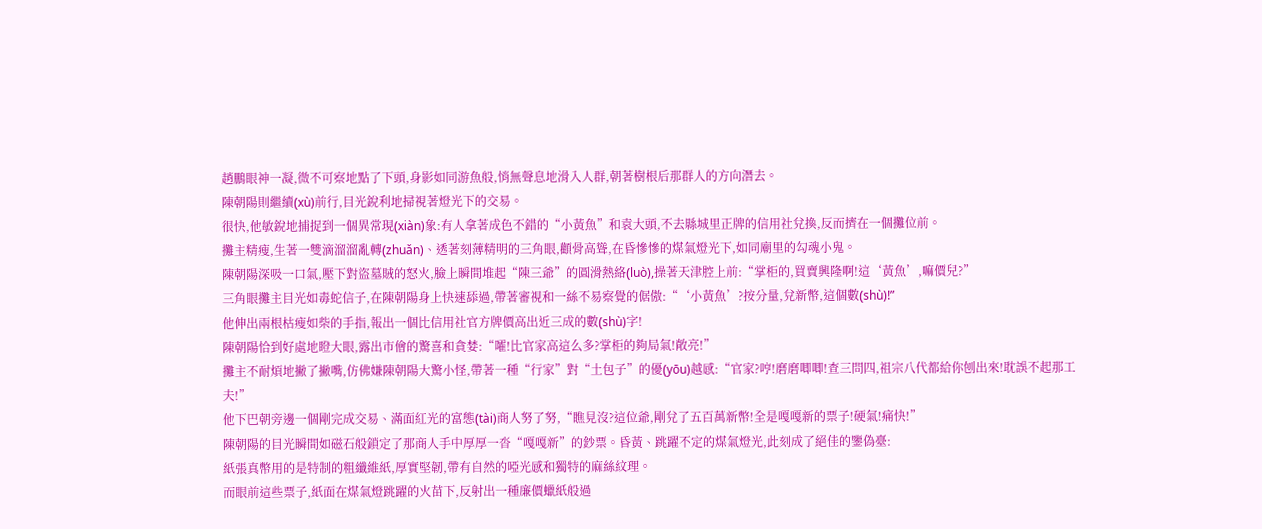趙鵬眼神一凝,微不可察地點了下頭,身影如同游魚般,悄無聲息地滑入人群,朝著樹根后那群人的方向潛去。
陳朝陽則繼續(xù)前行,目光銳利地掃視著燈光下的交易。
很快,他敏銳地捕捉到一個異常現(xiàn)象:有人拿著成色不錯的“小黃魚”和袁大頭,不去縣城里正牌的信用社兌換,反而擠在一個攤位前。
攤主精瘦,生著一雙滴溜溜亂轉(zhuǎn)、透著刻薄精明的三角眼,顴骨高聳,在昏慘慘的煤氣燈光下,如同廟里的勾魂小鬼。
陳朝陽深吸一口氣,壓下對盜墓賊的怒火,臉上瞬間堆起“陳三爺”的圓滑熱絡(luò),操著天津腔上前:“掌柜的,買賣興隆啊!這‘黃魚’,嘛價兒?”
三角眼攤主目光如毒蛇信子,在陳朝陽身上快速舔過,帶著審視和一絲不易察覺的倨傲:“‘小黃魚’?按分量,兌新幣,這個數(shù)!”
他伸出兩根枯瘦如柴的手指,報出一個比信用社官方牌價高出近三成的數(shù)字!
陳朝陽恰到好處地瞪大眼,露出市儈的驚喜和貪婪:“嚯!比官家高這么多?掌柜的夠局氣!敞亮!”
攤主不耐煩地撇了撇嘴,仿佛嫌陳朝陽大驚小怪,帶著一種“行家”對“土包子”的優(yōu)越感:“官家?哼!磨磨唧唧!查三問四,祖宗八代都給你刨出來!耽誤不起那工夫!”
他下巴朝旁邊一個剛完成交易、滿面紅光的富態(tài)商人努了努,“瞧見沒?這位爺,剛兌了五百萬新幣!全是嘎嘎新的票子!硬氣!痛快!”
陳朝陽的目光瞬間如磁石般鎖定了那商人手中厚厚一沓“嘎嘎新”的鈔票。昏黃、跳躍不定的煤氣燈光,此刻成了絕佳的鑒偽臺:
紙張真幣用的是特制的粗纖維紙,厚實堅韌,帶有自然的啞光感和獨特的麻絲紋理。
而眼前這些票子,紙面在煤氣燈跳躍的火苗下,反射出一種廉價蠟紙般過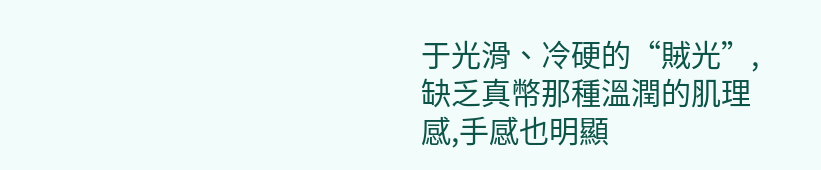于光滑、冷硬的“賊光”,缺乏真幣那種溫潤的肌理感,手感也明顯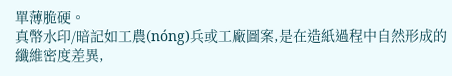單薄脆硬。
真幣水印/暗記如工農(nóng)兵或工廠圖案,是在造紙過程中自然形成的纖維密度差異,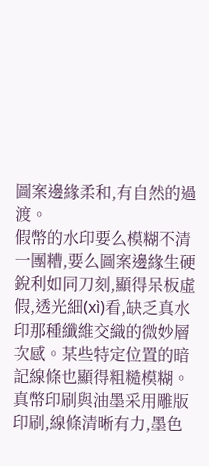圖案邊緣柔和,有自然的過渡。
假幣的水印要么模糊不清一團糟,要么圖案邊緣生硬銳利如同刀刻,顯得呆板虛假,透光細(xì)看,缺乏真水印那種纖維交織的微妙層次感。某些特定位置的暗記線條也顯得粗糙模糊。
真幣印刷與油墨采用雕版印刷,線條清晰有力,墨色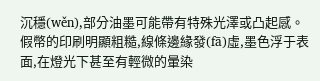沉穩(wěn),部分油墨可能帶有特殊光澤或凸起感。
假幣的印刷明顯粗糙,線條邊緣發(fā)虛,墨色浮于表面,在燈光下甚至有輕微的暈染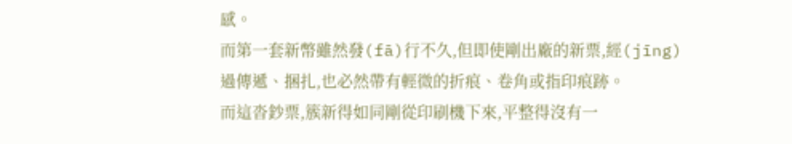感。
而第一套新幣雖然發(fā)行不久,但即使剛出廠的新票,經(jīng)過傳遞、捆扎,也必然帶有輕微的折痕、卷角或指印痕跡。
而這沓鈔票,簇新得如同剛從印刷機下來,平整得沒有一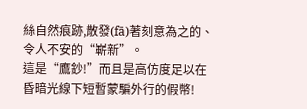絲自然痕跡,散發(fā)著刻意為之的、令人不安的“嶄新”。
這是“鷹鈔!”而且是高仿度足以在昏暗光線下短暫蒙騙外行的假幣!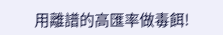用離譜的高匯率做毒餌!